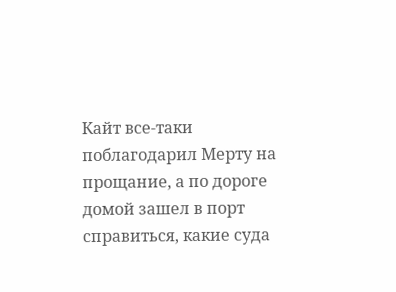Кайт все-таки поблагодарил Мерту на прощание, а по дороге домой зашел в порт справиться, какие суда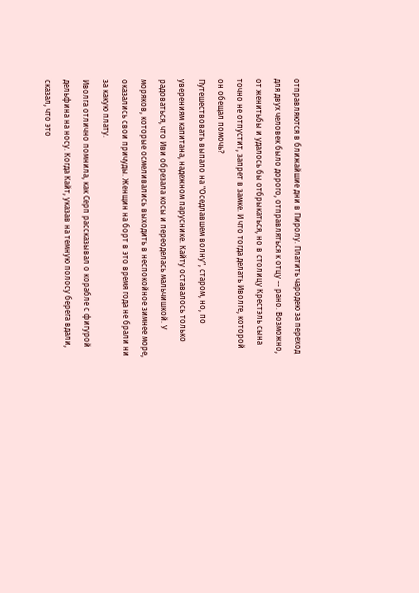отправляются в ближайшие дни в Пиролу. Платить чародею за переход для двух человек было дорого, отправляться к отцу -- рано. Возможно, от женитьбы и удалось бы отбрыкаться, но в столицу Крестэль сына точно не отпустит, запрет в замке. И что тогда делать Иволге, которой он обещал помочь?
Путешествовать выпало на "Оседлавшем волну", старом, но, по уверениям капитана, надежном паруснике. Кайту оставалось только радоваться, что Иви обрезала косы и переоделась мальчишкой. У моряков, которые осмеливались выходить в неспокойное зимнее море, оказались свои причуды. Женщин на борт в это время года не брали ни за какую плату.
Иволга отлично помнила, как Серп рассказывал о корабле с фигурой дельфина на носу. Когда Кайт, указав на темную полосу берега вдали, сказал, что это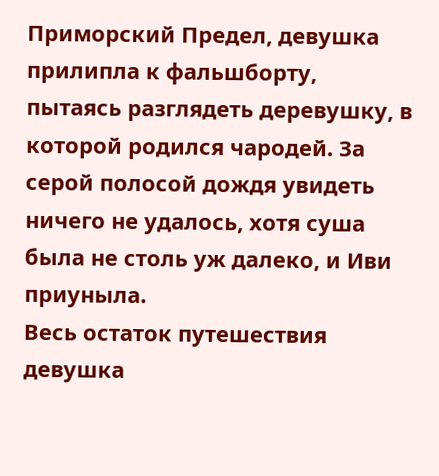Приморский Предел, девушка прилипла к фальшборту, пытаясь разглядеть деревушку, в которой родился чародей. За серой полосой дождя увидеть ничего не удалось, хотя суша была не столь уж далеко, и Иви приуныла.
Весь остаток путешествия девушка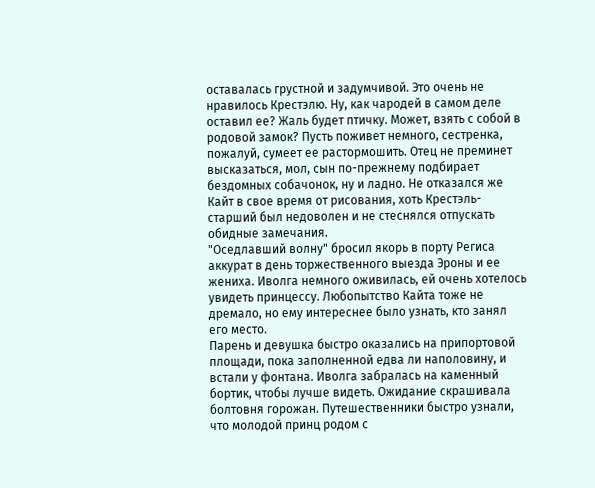оставалась грустной и задумчивой. Это очень не нравилось Крестэлю. Ну, как чародей в самом деле оставил ее? Жаль будет птичку. Может, взять с собой в родовой замок? Пусть поживет немного, сестренка, пожалуй, сумеет ее растормошить. Отец не преминет высказаться, мол, сын по-прежнему подбирает бездомных собачонок, ну и ладно. Не отказался же Кайт в свое время от рисования, хоть Крестэль-старший был недоволен и не стеснялся отпускать обидные замечания.
"Оседлавший волну" бросил якорь в порту Региса аккурат в день торжественного выезда Эроны и ее жениха. Иволга немного оживилась, ей очень хотелось увидеть принцессу. Любопытство Кайта тоже не дремало, но ему интереснее было узнать, кто занял его место.
Парень и девушка быстро оказались на припортовой площади, пока заполненной едва ли наполовину, и встали у фонтана. Иволга забралась на каменный бортик, чтобы лучше видеть. Ожидание скрашивала болтовня горожан. Путешественники быстро узнали, что молодой принц родом с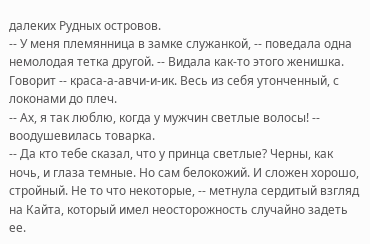далеких Рудных островов.
-- У меня племянница в замке служанкой, -- поведала одна немолодая тетка другой. -- Видала как-то этого женишка. Говорит -- краса-а-авчи-и-ик. Весь из себя утонченный, с локонами до плеч.
-- Ах, я так люблю, когда у мужчин светлые волосы! -- воодушевилась товарка.
-- Да кто тебе сказал, что у принца светлые? Черны, как ночь, и глаза темные. Но сам белокожий. И сложен хорошо, стройный. Не то что некоторые, -- метнула сердитый взгляд на Кайта, который имел неосторожность случайно задеть ее.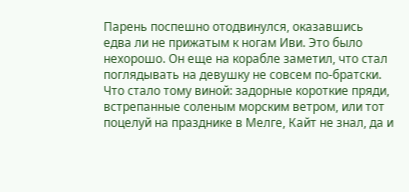Парень поспешно отодвинулся, оказавшись едва ли не прижатым к ногам Иви. Это было нехорошо. Он еще на корабле заметил, что стал поглядывать на девушку не совсем по-братски. Что стало тому виной: задорные короткие пряди, встрепанные соленым морским ветром, или тот поцелуй на празднике в Мелге, Кайт не знал, да и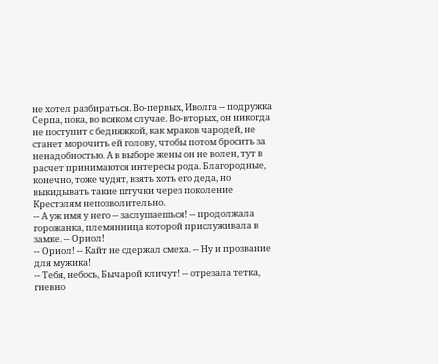не хотел разбираться. Во-первых, Иволга -- подружка Серпа, пока, во всяком случае. Во-вторых, он никогда не поступит с бедняжкой, как мраков чародей, не станет морочить ей голову, чтобы потом бросить за ненадобностью. А в выборе жены он не волен, тут в расчет принимаются интересы рода. Благородные, конечно, тоже чудят, взять хоть его деда, но выкидывать такие штучки через поколение Крестэлям непозволительно.
-- А уж имя у него -- заслушаешься! -- продолжала горожанка, племянница которой прислуживала в замке. -- Ориол!
-- Ориол! -- Кайт не сдержал смеха. -- Ну и прозвание для мужика!
-- Тебя, небось, Бычарой кличут! -- отрезала тетка, гневно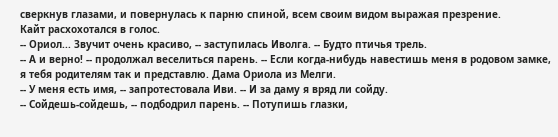сверкнув глазами, и повернулась к парню спиной, всем своим видом выражая презрение.
Кайт расхохотался в голос.
-- Ориол... Звучит очень красиво, -- заступилась Иволга. -- Будто птичья трель.
-- А и верно! -- продолжал веселиться парень. -- Если когда-нибудь навестишь меня в родовом замке, я тебя родителям так и представлю. Дама Ориола из Мелги.
-- У меня есть имя, -- запротестовала Иви. -- И за даму я вряд ли сойду.
-- Сойдешь-сойдешь, -- подбодрил парень. -- Потупишь глазки,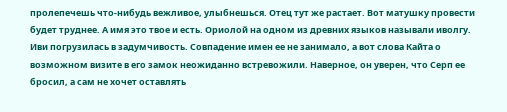пролепечешь что-нибудь вежливое, улыбнешься. Отец тут же растает. Вот матушку провести будет труднее. А имя это твое и есть. Ориолой на одном из древних языков называли иволгу.
Иви погрузилась в задумчивость. Совпадение имен ее не занимало, а вот слова Кайта о возможном визите в его замок неожиданно встревожили. Наверное, он уверен, что Серп ее бросил, а сам не хочет оставлять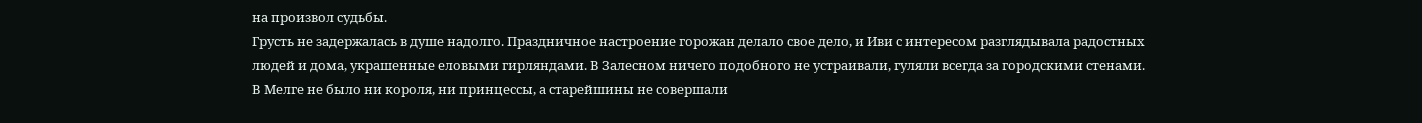на произвол судьбы.
Грусть не задержалась в душе надолго. Праздничное настроение горожан делало свое дело, и Иви с интересом разглядывала радостных людей и дома, украшенные еловыми гирляндами. В Залесном ничего подобного не устраивали, гуляли всегда за городскими стенами. В Мелге не было ни короля, ни принцессы, а старейшины не совершали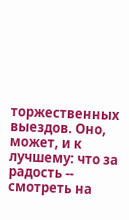торжественных выездов. Оно, может, и к лучшему: что за радость -- смотреть на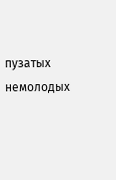пузатых немолодых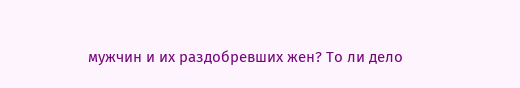мужчин и их раздобревших жен? То ли дело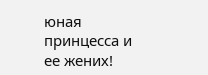юная принцесса и ее жених!